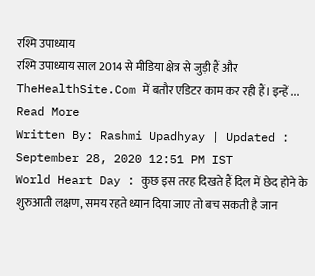रश्मि उपाध्याय
रश्मि उपाध्याय साल 2014 से मीडिया क्षेत्र से जुड़ी हैं और TheHealthSite.Com में बतौर एडिटर काम कर रही हैं। इन्हें ... Read More
Written By: Rashmi Upadhyay | Updated : September 28, 2020 12:51 PM IST
World Heart Day : कुछ इस तरह दिखते हैं दिल में छेद होने के शुरुआती लक्षण, समय रहते ध्यान दिया जाए तो बच सकती है जान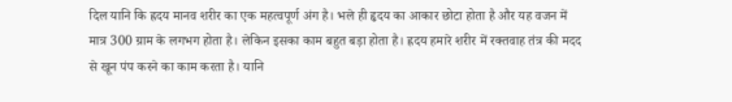दिल यानि कि ह्रदय मानव शरीर का एक महत्वपूर्ण अंग है। भले ही हृदय का आकार छोटा होता है और यह वजन में मात्र 300 ग्राम के लगभग होता है। लेकिन इसका काम बहुत बड़ा होता है। ह्रदय हमारे शरीर में रक्तवाह तंत्र की मदद से खून पंप करने का काम करता है। यानि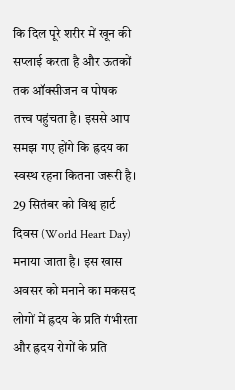कि दिल पूरे शरीर में खून की सप्लाई करता है और ऊतकों तक ऑक्सीजन व पोषक तत्त्व पहुंचता है। इससे आप समझ गए होंगे कि ह्रदय का स्वस्थ रहना कितना जरूरी है। 29 सितंबर को विश्व हार्ट दिवस (World Heart Day) मनाया जाता है। इस खास अवसर को मनाने का मकसद लोगों में ह्रदय के प्रति गंभीरता और ह्रदय रोगों के प्रति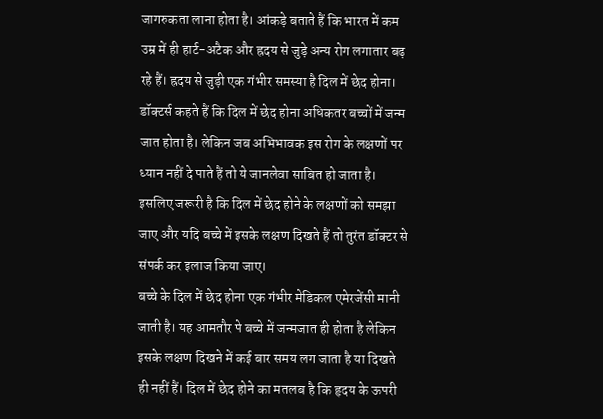जागरुकता लाना होता है। आंकड़े बताते हैं कि भारत में कम उम्र में ही हार्ट-अटैक और ह्रदय से जुड़े अन्य रोग लगातार बढ़ रहे हैं। ह्रदय से जुड़ी एक गंभीर समस्या है दिल में छेद होना। डॉक्टर्स कहते हैं कि दिल में छेद होना अधिकतर बच्चों में जन्म जात होता है। लेकिन जब अभिभावक इस रोग के लक्षणों पर ध्यान नहीं दे पाते हैं तो ये जानलेवा साबित हो जाता है। इसलिए जरूरी है कि दिल में छेद होने के लक्षणों को समझा जाए और यदि बच्चे में इसके लक्षण दिखते हैं तो तुरंत डॉक्टर से संपर्क कर इलाज किया जाए।
बच्चे के दिल में छेद होना एक गंभीर मेडिकल एमेरजेंसी मानी जाती है। यह आमतौर पे बच्चे में जन्मजात ही होता है लेकिन इसके लक्षण दिखने में कई बार समय लग जाता है या दिखते ही नहीं हैं। दिल में छेद होने का मतलब है कि हृदय के ऊपरी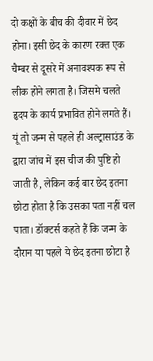दो कक्षों के बीच की दीवार में छेद होना। इसी छेद के कारण रक्त एक चैम्बर से दूसरे में अनावश्यक रूप से लीक होने लगता है। जिसमे चलते हृदय के कार्य प्रभावित होने लगते हैं। यूं तो जन्म से पहले ही अल्ट्रासाउंड के द्वारा जांच में इस चीज की पुष्टि हो जाती है, लेकिन कई बार छेद इतना छोटा होता है कि उसका पता नहीं चल पाता। डॉक्टर्स कहते हैं कि जन्म के दौरान या पहले ये छेद इतना छोटा है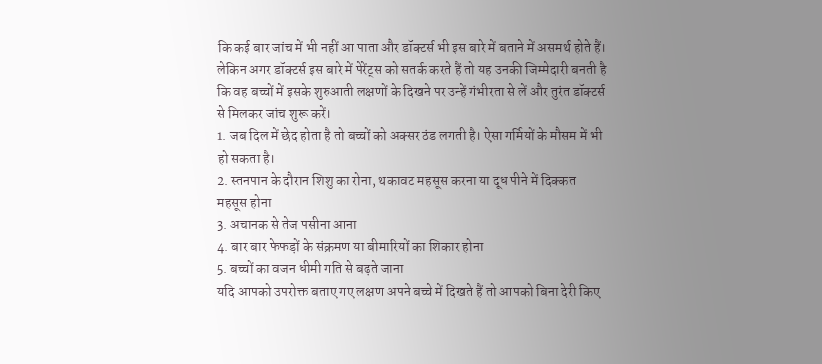कि कई बार जांच में भी नहीं आ पाता और डॉक्टर्स भी इस बारे में बताने में असमर्थ होते हैं। लेकिन अगर डॉक्टर्स इस बारे में पेरेंट्स को सतर्क करते हैं तो यह उनकी जिम्मेदारी बनती है कि वह बच्चों में इसके शुरुआती लक्षणों के दिखने पर उन्हें गंभीरता से लें और तुरंत डॉक्टर्स से मिलकर जांच शुरू करें।
1. जब दिल में छेद होता है तो बच्चों को अक्सर ठंड लगती है। ऐसा गर्मियों के मौसम में भी हो सकता है।
2. स्तनपान के दौरान शिशु का रोना, थकावट महसूस करना या दूध पीने में दिक्कत महसूस होना
3. अचानक से तेज पसीना आना
4. बार बार फेफड़ों के संक्रमण या बीमारियों का शिकार होना
5. बच्चों का वजन धीमी गति से बढ़ते जाना
यदि आपको उपरोक्त बताए गए लक्षण अपने बच्चे में दिखते हैं तो आपको बिना देरी किए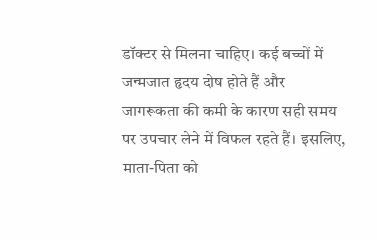डॉक्टर से मिलना चाहिए। कई बच्चों में जन्मजात हृदय दोष होते हैं और जागरूकता की कमी के कारण सही समय पर उपचार लेने में विफल रहते हैं। इसलिए, माता-पिता को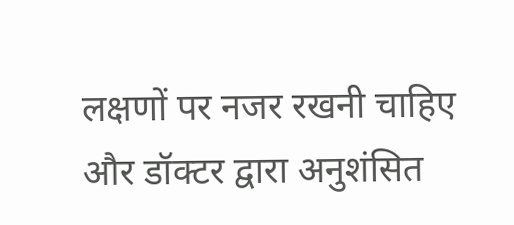लक्षणों पर नजर रखनी चाहिए और डॉक्टर द्वारा अनुशंसित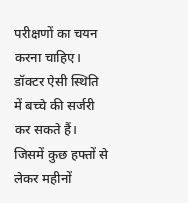परीक्षणों का चयन करना चाहिए। डॉक्टर ऐसी स्थिति में बच्चे की सर्जरी कर सकते हैं। जिसमें कुछ हफ्तों से लेकर महीनों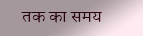तक का समय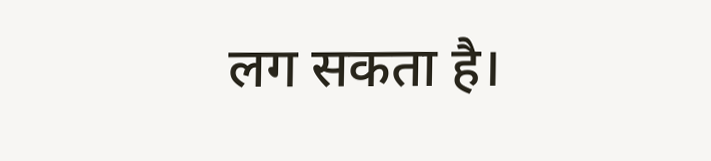लग सकता है।